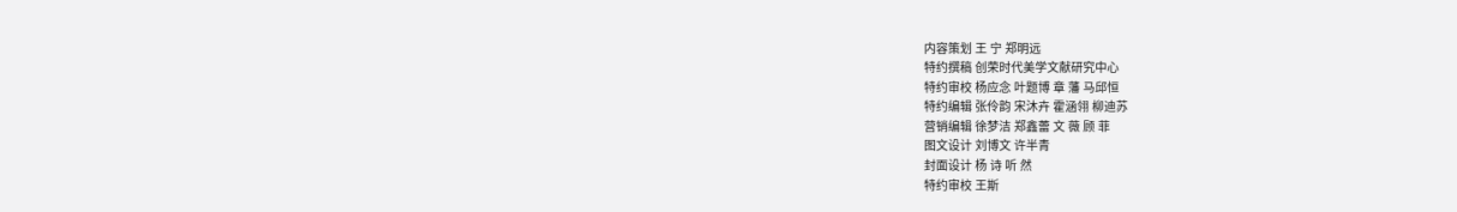内容策划 王 宁 郑明远
特约撰稿 创荣时代美学文献研究中心
特约审校 杨应念 叶题博 章 藩 马邱恒
特约编辑 张伶韵 宋沐卉 霍涵翎 柳迪苏
营销编辑 徐梦洁 郑鑫蕾 文 薇 顾 菲
图文设计 刘博文 许半青
封面设计 杨 诗 听 然
特约审校 王斯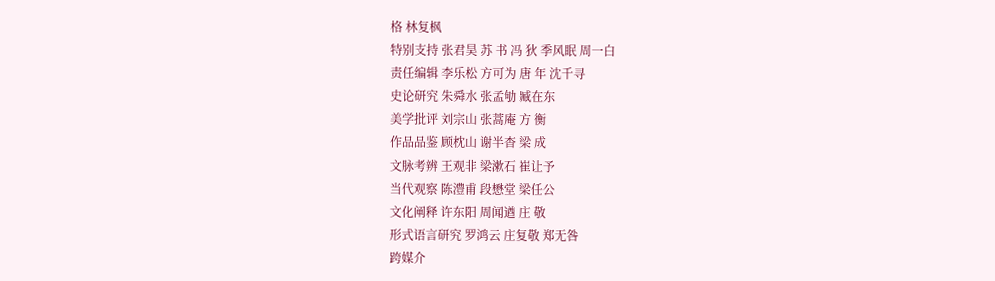格 林复枫
特别支持 张君昊 苏 书 冯 狄 季风眠 周一白
责任编辑 李乐松 方可为 唐 年 沈千寻
史论研究 朱舜水 张孟劬 臧在东
美学批评 刘宗山 张蒿庵 方 衡
作品品鉴 顾枕山 谢半杳 梁 成
文脉考辨 王观非 梁漱石 崔让予
当代观察 陈澧甫 段懋堂 梁任公
文化阐释 许东阳 周闻遒 庄 敬
形式语言研究 罗鸿云 庄复敬 郑无咎
跨媒介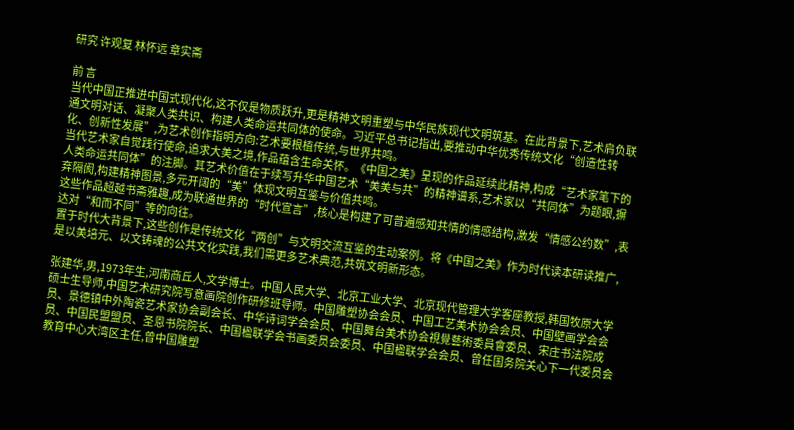研究 许观复 林怀远 章实斋

前 言
当代中国正推进中国式现代化,这不仅是物质跃升,更是精神文明重塑与中华民族现代文明筑基。在此背景下,艺术肩负联通文明对话、凝聚人类共识、构建人类命运共同体的使命。习近平总书记指出,要推动中华优秀传统文化“创造性转化、创新性发展”,为艺术创作指明方向:艺术要根植传统,与世界共鸣。
当代艺术家自觉践行使命,追求大美之境,作品蕴含生命关怀。《中国之美》呈现的作品延续此精神,构成“艺术家笔下的人类命运共同体”的注脚。其艺术价值在于续写升华中国艺术“美美与共”的精神谱系,艺术家以“共同体”为题眼,摒弃隔阂,构建精神图景,多元开阔的“美”体现文明互鉴与价值共鸣。
这些作品超越书斋雅趣,成为联通世界的“时代宣言”,核心是构建了可普遍感知共情的情感结构,激发“情感公约数”,表达对“和而不同”等的向往。
置于时代大背景下,这些创作是传统文化“两创”与文明交流互鉴的生动案例。将《中国之美》作为时代读本研读推广,是以美培元、以文铸魂的公共文化实践,我们需更多艺术典范,共筑文明新形态。

张建华,男,1973年生,河南商丘人,文学博士。中国人民大学、北京工业大学、北京现代管理大学客座教授,韩国牧原大学硕士生导师,中国艺术研究院写意画院创作研修班导师。中国雕塑协会会员、中国工艺美术协会会员、中国壁画学会会员、景德镇中外陶瓷艺术家协会副会长、中华诗词学会会员、中国舞台美术协会視覺藝術委員會委员、宋庄书法院成员、中国民盟盟员、圣恩书院院长、中国楹联学会书画委员会委员、中国楹联学会会员、曾任国务院关心下一代委员会教育中心大湾区主任,曾中国雕塑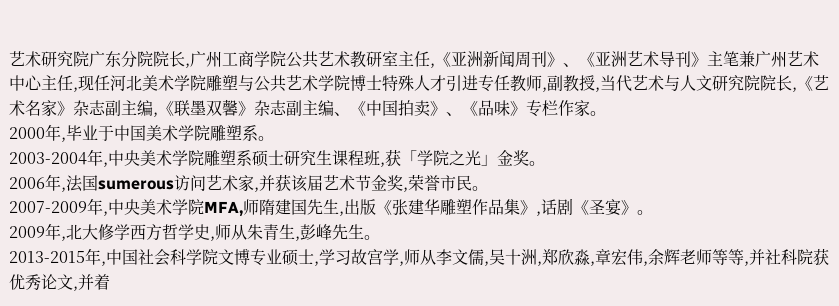艺术研究院广东分院院长,广州工商学院公共艺术教研室主任,《亚洲新闻周刊》、《亚洲艺术导刊》主笔兼广州艺术中心主任,现任河北美术学院雕塑与公共艺术学院博士特殊人才引进专任教师,副教授,当代艺术与人文研究院院长,《艺术名家》杂志副主编,《联墨双馨》杂志副主编、《中国拍卖》、《品味》专栏作家。
2000年,毕业于中国美术学院雕塑系。
2003-2004年,中央美术学院雕塑系硕士研究生课程班,获「学院之光」金奖。
2006年,法国sumerous访问艺术家,并获该届艺术节金奖,荣誉市民。
2007-2009年,中央美术学院MFA,师隋建国先生,出版《张建华雕塑作品集》,话剧《圣宴》。
2009年,北大修学西方哲学史,师从朱青生,彭峰先生。
2013-2015年,中国社会科学院文博专业硕士,学习故宫学,师从李文儒,吴十洲,郑欣淼,章宏伟,余辉老师等等,并社科院获优秀论文,并着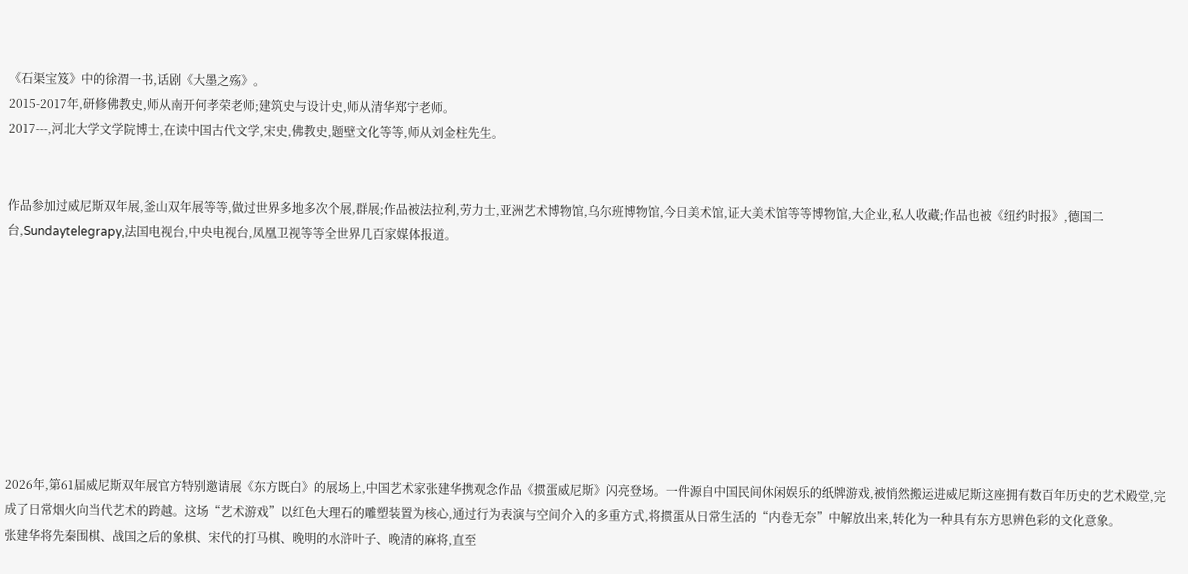《石渠宝笈》中的徐渭一书,话剧《大墨之殇》。
2015-2017年,研修佛教史,师从南开何孝荣老师;建筑史与设计史,师从清华郑宁老师。
2017---,河北大学文学院博士,在读中国古代文学,宋史,佛教史,题壁文化等等,师从刘金柱先生。


作品参加过威尼斯双年展,釜山双年展等等,做过世界多地多次个展,群展;作品被法拉利,劳力士,亚洲艺术博物馆,乌尔班博物馆,今日美术馆,证大美术馆等等博物馆,大企业,私人收藏;作品也被《纽约时报》,德国二台,Sundaytelegrapy,法国电视台,中央电视台,凤凰卫视等等全世界几百家媒体报道。









2026年,第61届威尼斯双年展官方特别邀请展《东方既白》的展场上,中国艺术家张建华携观念作品《掼蛋威尼斯》闪亮登场。一件源自中国民间休闲娱乐的纸牌游戏,被悄然搬运进威尼斯这座拥有数百年历史的艺术殿堂,完成了日常烟火向当代艺术的跨越。这场“艺术游戏”以红色大理石的雕塑装置为核心,通过行为表演与空间介入的多重方式,将掼蛋从日常生活的“内卷无奈”中解放出来,转化为一种具有东方思辨色彩的文化意象。
张建华将先秦围棋、战国之后的象棋、宋代的打马棋、晚明的水浒叶子、晚清的麻将,直至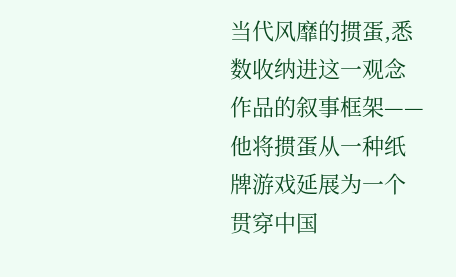当代风靡的掼蛋,悉数收纳进这一观念作品的叙事框架——他将掼蛋从一种纸牌游戏延展为一个贯穿中国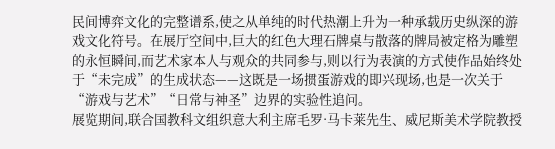民间博弈文化的完整谱系,使之从单纯的时代热潮上升为一种承载历史纵深的游戏文化符号。在展厅空间中,巨大的红色大理石牌桌与散落的牌局被定格为雕塑的永恒瞬间,而艺术家本人与观众的共同参与,则以行为表演的方式使作品始终处于“未完成”的生成状态——这既是一场掼蛋游戏的即兴现场,也是一次关于“游戏与艺术”“日常与神圣”边界的实验性追问。
展览期间,联合国教科文组织意大利主席毛罗·马卡莱先生、威尼斯美术学院教授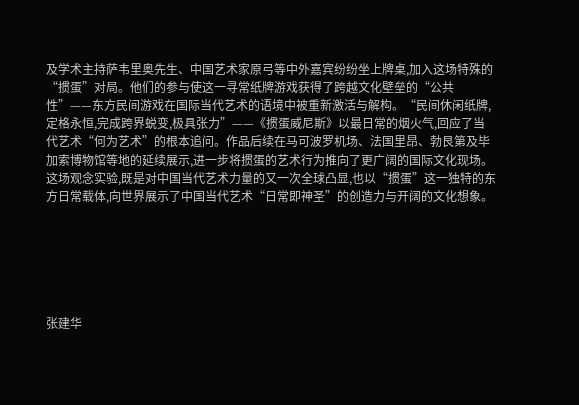及学术主持萨韦里奥先生、中国艺术家原弓等中外嘉宾纷纷坐上牌桌,加入这场特殊的“掼蛋”对局。他们的参与使这一寻常纸牌游戏获得了跨越文化壁垒的“公共性”——东方民间游戏在国际当代艺术的语境中被重新激活与解构。“民间休闲纸牌,定格永恒,完成跨界蜕变,极具张力”——《掼蛋威尼斯》以最日常的烟火气,回应了当代艺术“何为艺术”的根本追问。作品后续在马可波罗机场、法国里昂、勃艮第及毕加索博物馆等地的延续展示,进一步将掼蛋的艺术行为推向了更广阔的国际文化现场。
这场观念实验,既是对中国当代艺术力量的又一次全球凸显,也以“掼蛋”这一独特的东方日常载体,向世界展示了中国当代艺术“日常即神圣”的创造力与开阔的文化想象。






张建华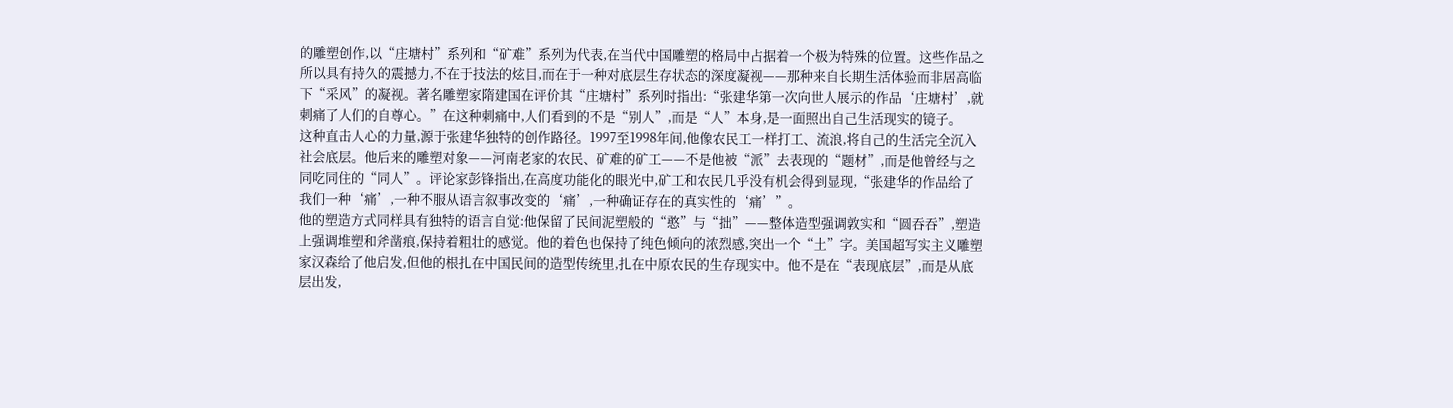的雕塑创作,以“庄塘村”系列和“矿难”系列为代表,在当代中国雕塑的格局中占据着一个极为特殊的位置。这些作品之所以具有持久的震撼力,不在于技法的炫目,而在于一种对底层生存状态的深度凝视——那种来自长期生活体验而非居高临下“采风”的凝视。著名雕塑家隋建国在评价其“庄塘村”系列时指出:“张建华第一次向世人展示的作品‘庄塘村’,就刺痛了人们的自尊心。”在这种刺痛中,人们看到的不是“别人”,而是“人”本身,是一面照出自己生活现实的镜子。
这种直击人心的力量,源于张建华独特的创作路径。1997至1998年间,他像农民工一样打工、流浪,将自己的生活完全沉入社会底层。他后来的雕塑对象——河南老家的农民、矿难的矿工——不是他被“派”去表现的“题材”,而是他曾经与之同吃同住的“同人”。评论家彭锋指出,在高度功能化的眼光中,矿工和农民几乎没有机会得到显现,“张建华的作品给了我们一种‘痛’,一种不服从语言叙事改变的‘痛’,一种确证存在的真实性的‘痛’”。
他的塑造方式同样具有独特的语言自觉:他保留了民间泥塑般的“憨”与“拙”——整体造型强调敦实和“圆吞吞”,塑造上强调堆塑和斧凿痕,保持着粗壮的感觉。他的着色也保持了纯色倾向的浓烈感,突出一个“土”字。美国超写实主义雕塑家汉森给了他启发,但他的根扎在中国民间的造型传统里,扎在中原农民的生存现实中。他不是在“表现底层”,而是从底层出发,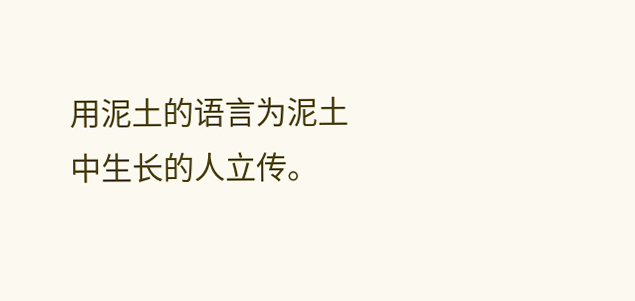用泥土的语言为泥土中生长的人立传。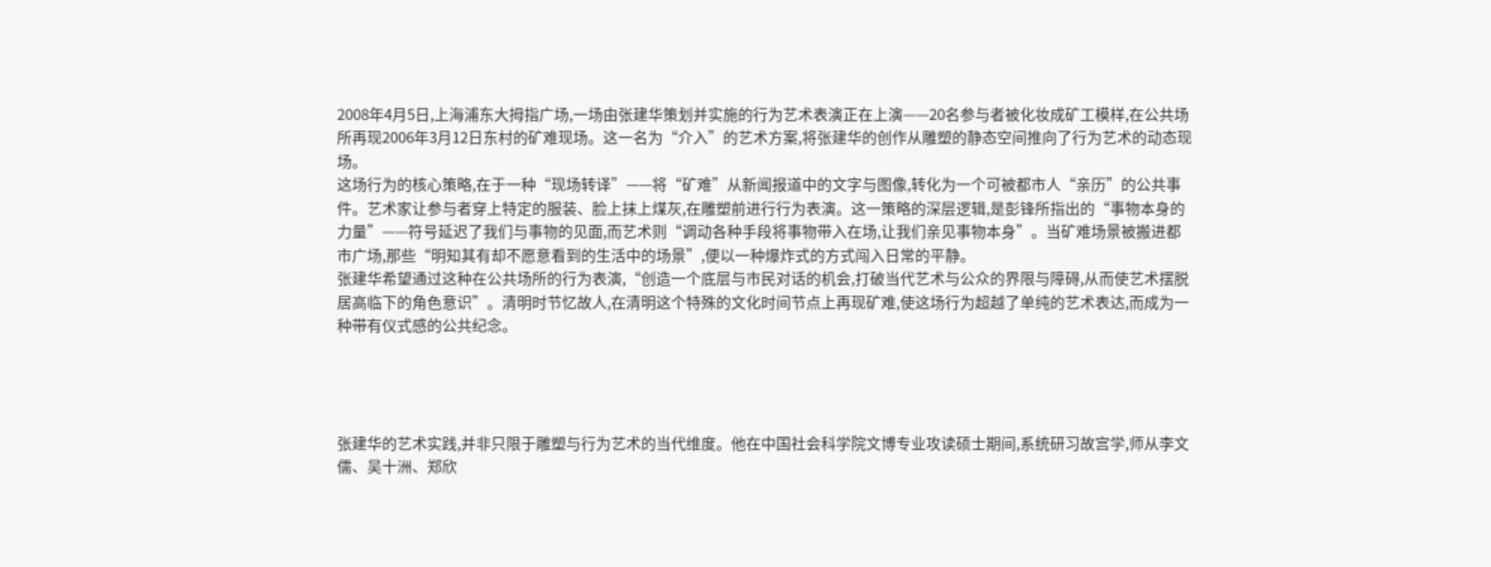2008年4月5日,上海浦东大拇指广场,一场由张建华策划并实施的行为艺术表演正在上演——20名参与者被化妆成矿工模样,在公共场所再现2006年3月12日东村的矿难现场。这一名为“介入”的艺术方案,将张建华的创作从雕塑的静态空间推向了行为艺术的动态现场。
这场行为的核心策略,在于一种“现场转译”——将“矿难”从新闻报道中的文字与图像,转化为一个可被都市人“亲历”的公共事件。艺术家让参与者穿上特定的服装、脸上抹上煤灰,在雕塑前进行行为表演。这一策略的深层逻辑,是彭锋所指出的“事物本身的力量”——符号延迟了我们与事物的见面,而艺术则“调动各种手段将事物带入在场,让我们亲见事物本身”。当矿难场景被搬进都市广场,那些“明知其有却不愿意看到的生活中的场景”,便以一种爆炸式的方式闯入日常的平静。
张建华希望通过这种在公共场所的行为表演,“创造一个底层与市民对话的机会,打破当代艺术与公众的界限与障碍,从而使艺术摆脱居高临下的角色意识”。清明时节忆故人,在清明这个特殊的文化时间节点上再现矿难,使这场行为超越了单纯的艺术表达,而成为一种带有仪式感的公共纪念。




张建华的艺术实践,并非只限于雕塑与行为艺术的当代维度。他在中国社会科学院文博专业攻读硕士期间,系统研习故宫学,师从李文儒、吴十洲、郑欣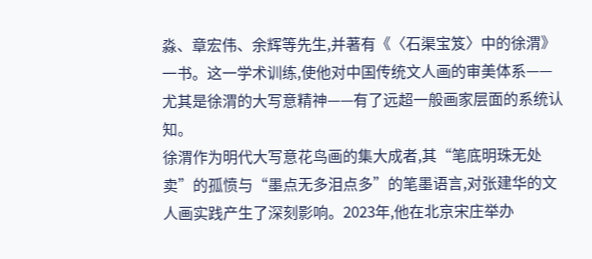淼、章宏伟、余辉等先生,并著有《〈石渠宝笈〉中的徐渭》一书。这一学术训练,使他对中国传统文人画的审美体系——尤其是徐渭的大写意精神——有了远超一般画家层面的系统认知。
徐渭作为明代大写意花鸟画的集大成者,其“笔底明珠无处卖”的孤愤与“墨点无多泪点多”的笔墨语言,对张建华的文人画实践产生了深刻影响。2023年,他在北京宋庄举办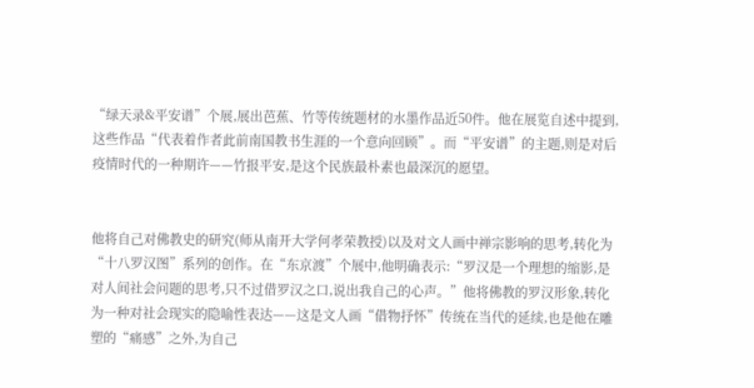“绿天录&平安谱”个展,展出芭蕉、竹等传统题材的水墨作品近50件。他在展览自述中提到,这些作品“代表着作者此前南国教书生涯的一个意向回顾”。而“平安谱”的主题,则是对后疫情时代的一种期许——竹报平安,是这个民族最朴素也最深沉的愿望。


他将自己对佛教史的研究(师从南开大学何孝荣教授)以及对文人画中禅宗影响的思考,转化为“十八罗汉图”系列的创作。在“东京渡”个展中,他明确表示:“罗汉是一个理想的缩影,是对人间社会问题的思考,只不过借罗汉之口,说出我自己的心声。”他将佛教的罗汉形象,转化为一种对社会现实的隐喻性表达——这是文人画“借物抒怀”传统在当代的延续,也是他在雕塑的“痛感”之外,为自己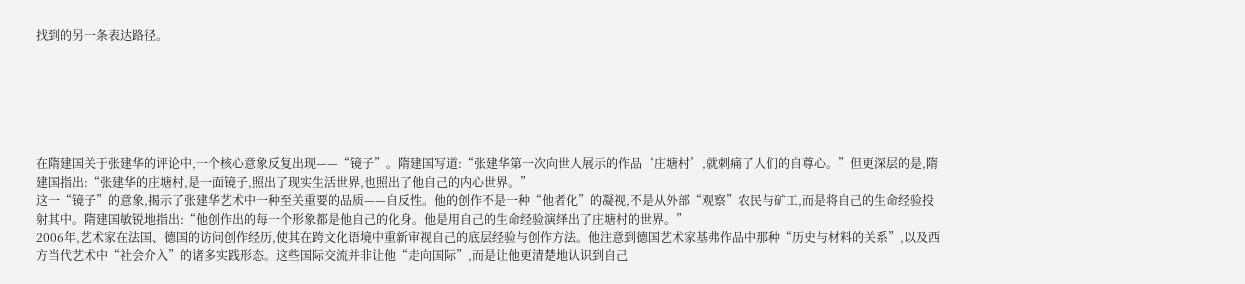找到的另一条表达路径。






在隋建国关于张建华的评论中,一个核心意象反复出现——“镜子”。隋建国写道:“张建华第一次向世人展示的作品‘庄塘村’,就刺痛了人们的自尊心。”但更深层的是,隋建国指出:“张建华的庄塘村,是一面镜子,照出了现实生活世界,也照出了他自己的内心世界。”
这一“镜子”的意象,揭示了张建华艺术中一种至关重要的品质——自反性。他的创作不是一种“他者化”的凝视,不是从外部“观察”农民与矿工,而是将自己的生命经验投射其中。隋建国敏锐地指出:“他创作出的每一个形象都是他自己的化身。他是用自己的生命经验演绎出了庄塘村的世界。”
2006年,艺术家在法国、德国的访问创作经历,使其在跨文化语境中重新审视自己的底层经验与创作方法。他注意到德国艺术家基弗作品中那种“历史与材料的关系”,以及西方当代艺术中“社会介入”的诸多实践形态。这些国际交流并非让他“走向国际”,而是让他更清楚地认识到自己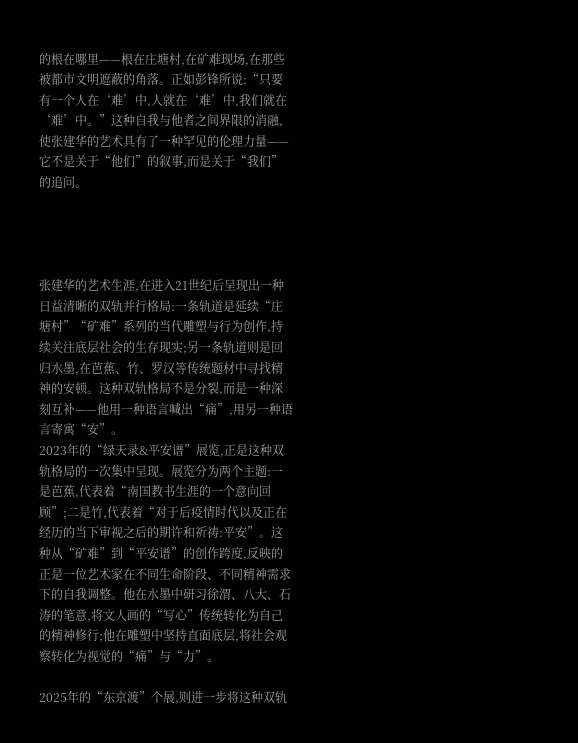的根在哪里——根在庄塘村,在矿难现场,在那些被都市文明遮蔽的角落。正如彭锋所说:“只要有一个人在‘难’中,人就在‘难’中,我们就在‘难’中。”这种自我与他者之间界限的消融,使张建华的艺术具有了一种罕见的伦理力量——它不是关于“他们”的叙事,而是关于“我们”的追问。




张建华的艺术生涯,在进入21世纪后呈现出一种日益清晰的双轨并行格局:一条轨道是延续“庄塘村”“矿难”系列的当代雕塑与行为创作,持续关注底层社会的生存现实;另一条轨道则是回归水墨,在芭蕉、竹、罗汉等传统题材中寻找精神的安顿。这种双轨格局不是分裂,而是一种深刻互补——他用一种语言喊出“痛”,用另一种语言寄寓“安”。
2023年的“绿天录&平安谱”展览,正是这种双轨格局的一次集中呈现。展览分为两个主题:一是芭蕉,代表着“南国教书生涯的一个意向回顾”;二是竹,代表着“对于后疫情时代以及正在经历的当下审视之后的期许和祈祷:平安”。这种从“矿难”到“平安谱”的创作跨度,反映的正是一位艺术家在不同生命阶段、不同精神需求下的自我调整。他在水墨中研习徐渭、八大、石涛的笔意,将文人画的“写心”传统转化为自己的精神修行;他在雕塑中坚持直面底层,将社会观察转化为视觉的“痛”与“力”。

2025年的“东京渡”个展,则进一步将这种双轨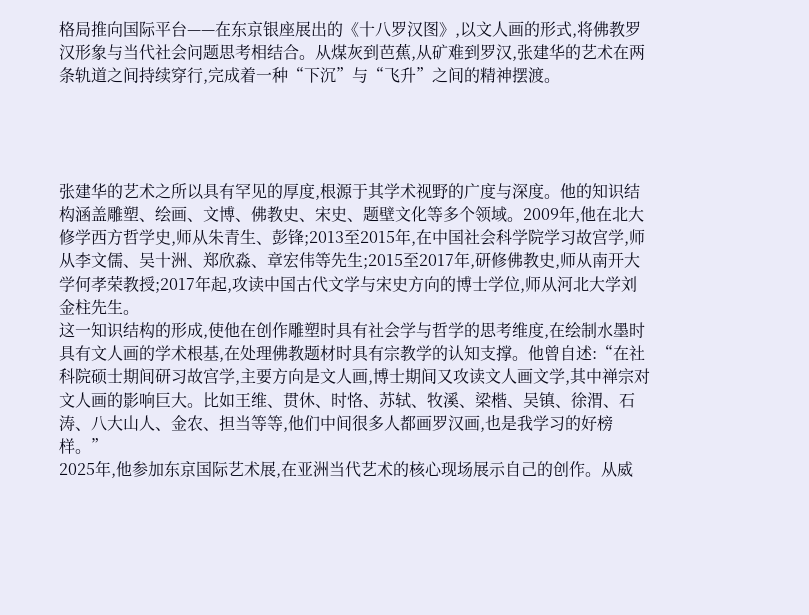格局推向国际平台——在东京银座展出的《十八罗汉图》,以文人画的形式,将佛教罗汉形象与当代社会问题思考相结合。从煤灰到芭蕉,从矿难到罗汉,张建华的艺术在两条轨道之间持续穿行,完成着一种“下沉”与“飞升”之间的精神摆渡。




张建华的艺术之所以具有罕见的厚度,根源于其学术视野的广度与深度。他的知识结构涵盖雕塑、绘画、文博、佛教史、宋史、题壁文化等多个领域。2009年,他在北大修学西方哲学史,师从朱青生、彭锋;2013至2015年,在中国社会科学院学习故宫学,师从李文儒、吴十洲、郑欣淼、章宏伟等先生;2015至2017年,研修佛教史,师从南开大学何孝荣教授;2017年起,攻读中国古代文学与宋史方向的博士学位,师从河北大学刘金柱先生。
这一知识结构的形成,使他在创作雕塑时具有社会学与哲学的思考维度,在绘制水墨时具有文人画的学术根基,在处理佛教题材时具有宗教学的认知支撑。他曾自述:“在社科院硕士期间研习故宫学,主要方向是文人画,博士期间又攻读文人画文学,其中禅宗对文人画的影响巨大。比如王维、贯休、时恪、苏轼、牧溪、梁楷、吴镇、徐渭、石涛、八大山人、金农、担当等等,他们中间很多人都画罗汉画,也是我学习的好榜样。”
2025年,他参加东京国际艺术展,在亚洲当代艺术的核心现场展示自己的创作。从威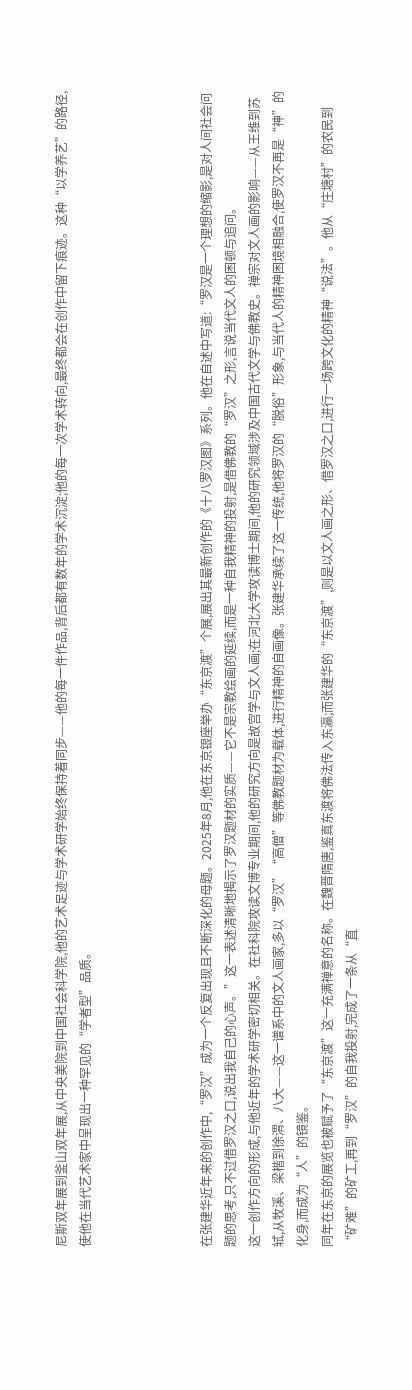尼斯双年展到釜山双年展,从中央美院到中国社会科学院,他的艺术足迹与学术研学始终保持着同步——他的每一件作品,背后都有数年的学术沉淀;他的每一次学术转向,最终都会在创作中留下痕迹。这种“以学养艺”的路径,使他在当代艺术家中呈现出一种罕见的“学者型”品质。




在张建华近年来的创作中,“罗汉”成为一个反复出现且不断深化的母题。2025年8月,他在东京银座举办“东京渡”个展,展出其最新创作的《十八罗汉图》系列。他在自述中写道:“罗汉是一个理想的缩影,是对人间社会问题的思考,只不过借罗汉之口,说出我自己的心声。”这一表述清晰地揭示了罗汉题材的实质——它不是宗教绘画的延续,而是一种自我精神的投射,是借佛教的“罗汉”之形,言说当代文人的困顿与追问。
这一创作方向的形成,与他近年的学术研学密切相关。在社科院攻读文博专业期间,他的研究方向是故宫学与文人画;在河北大学攻读博士期间,他的研究领域涉及中国古代文学与佛教史。禅宗对文人画的影响——从王维到苏轼,从牧溪、梁楷到徐渭、八大——这一谱系中的文人画家,多以“罗汉”“高僧”等佛教题材为载体,进行精神的自画像。张建华承续了这一传统,他将罗汉的“脱俗”形象,与当代人的精神困境相融合,使罗汉不再是“神”的化身,而成为“人”的镜鉴。
同年在东京的展览也被赋予了“东京渡”这一充满禅意的名称。在魏晋隋唐,鉴真东渡将佛法传入东瀛;而张建华的“东京渡”,则是以文人画之形、借罗汉之口,进行一场跨文化的精神“说法”。他从“庄塘村”的农民到“矿难”的矿工,再到“罗汉”的自我投射,完成了一条从“直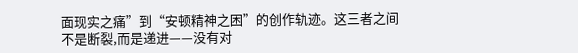面现实之痛”到“安顿精神之困”的创作轨迹。这三者之间不是断裂,而是递进——没有对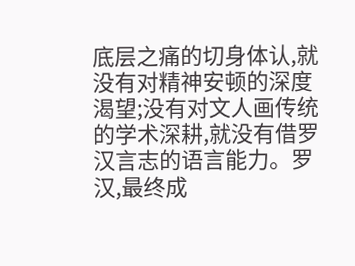底层之痛的切身体认,就没有对精神安顿的深度渴望;没有对文人画传统的学术深耕,就没有借罗汉言志的语言能力。罗汉,最终成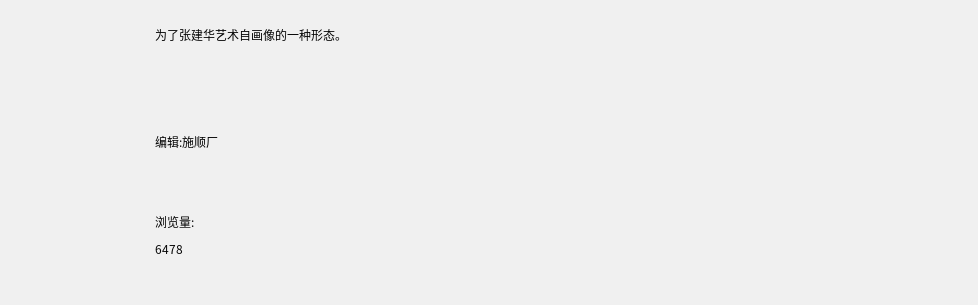为了张建华艺术自画像的一种形态。



编辑:施顺厂


浏览量:
6478